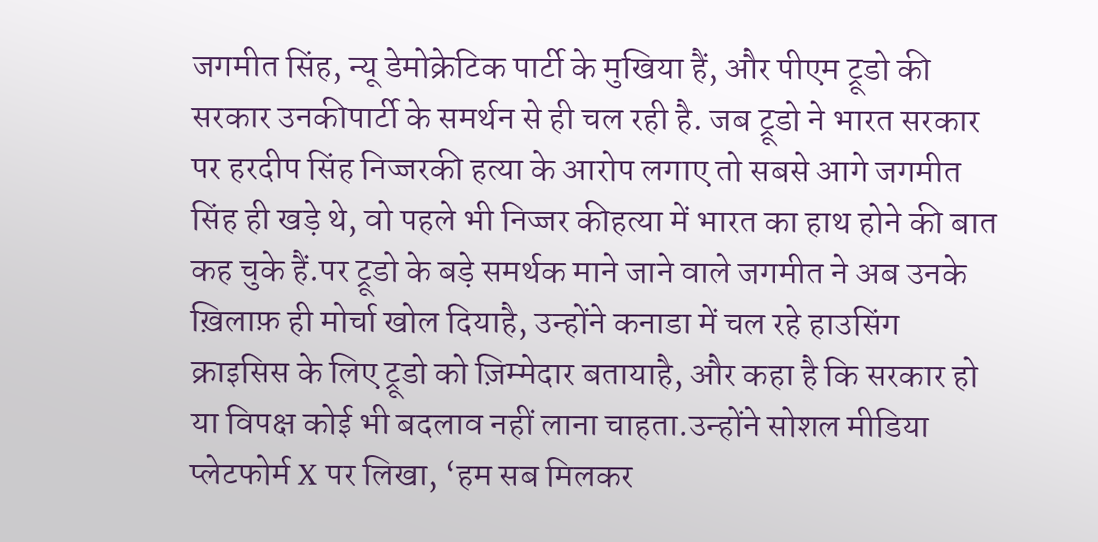जगमीत सिंह, न्यू डेमोक्रेटिक पार्टी के मुखिया हैं, और पीएम ट्रूडो की सरकार उनकीपार्टी के समर्थन से ही चल रही है. जब ट्रूडो ने भारत सरकार पर हरदीप सिंह निज्जरकी हत्या के आरोप लगाए तो सबसे आगे जगमीत सिंह ही खड़े थे, वो पहले भी निज्जर कीहत्या में भारत का हाथ होने की बात कह चुके हैं.पर ट्रूडो के बड़े समर्थक माने जाने वाले जगमीत ने अब उनके ख़िलाफ़ ही मोर्चा खोल दियाहै, उन्होंने कनाडा में चल रहे हाउसिंग क्राइसिस के लिए ट्रूडो को ज़िम्मेदार बतायाहै, और कहा है कि सरकार हो या विपक्ष कोई भी बदलाव नहीं लाना चाहता.उन्होंने सोशल मीडिया प्लेटफोर्म X पर लिखा, ‘हम सब मिलकर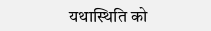यथास्थिति को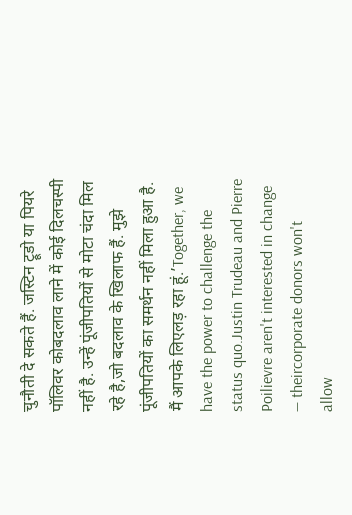चुनौती दे सकते हैं. जस्टिन ट्रूडो या पियरे पॉलिवर कोबदलाव लाने में कोई दिलचस्पी नहीं है. उन्हें पूंजीपतियों से मोटा चंदा मिल रहे है,जो बदलाव के खिलाफ हैं. मुझे पूंजीपतियों का समर्थन नहीं मिला हुआ है. मैं आपके लिएलड़ रहा हूं.’Together, we have the power to challenge the status quo.Justin Trudeau and Pierre Poilievre aren't interested in change — theircorporate donors won't allow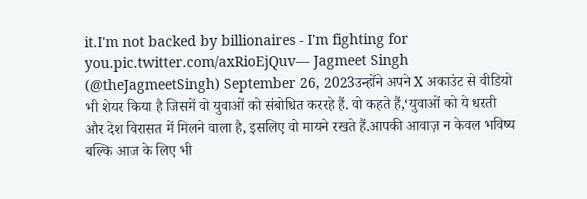it.I'm not backed by billionaires - I'm fighting for you.pic.twitter.com/axRioEjQuv— Jagmeet Singh (@theJagmeetSingh) September 26, 2023उन्होंने अपने X अकाउंट से वीडियो भी शेयर किया है जिसमें वो युवाओं को संबोधित कररहे हैं. वो कहते हैं,‘युवाओं को ये धरती और देश विरासत में मिलने वाला है, इसलिए वो मायने रखते हैं.आपकी आवाज़ न केवल भविष्य बल्कि आज के लिए भी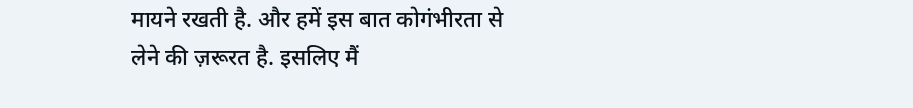मायने रखती है. और हमें इस बात कोगंभीरता से लेने की ज़रूरत है. इसलिए मैं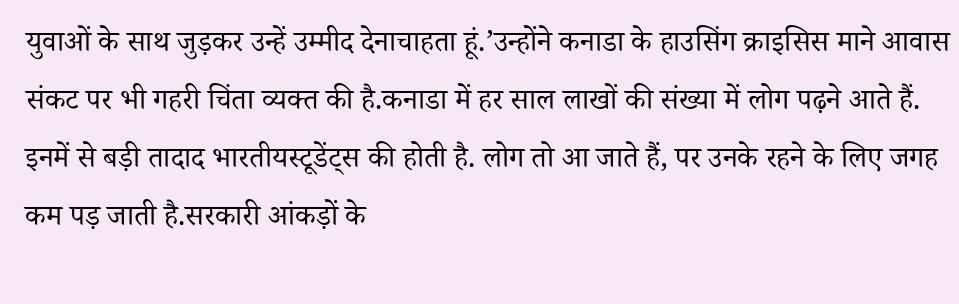युवाओं के साथ जुड़कर उन्हें उम्मीद देनाचाहता हूं.’उन्होंने कनाडा के हाउसिंग क्राइसिस माने आवास संकट पर भी गहरी चिंता व्यक्त की है.कनाडा में हर साल लाखों की संख्या में लोग पढ़ने आते हैं. इनमें से बड़ी तादाद भारतीयस्टूडेंट्स की होती है. लोग तो आ जाते हैं, पर उनके रहने के लिए जगह कम पड़ जाती है.सरकारी आंकड़ों के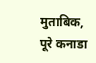मुताबिक, पूरे कनाडा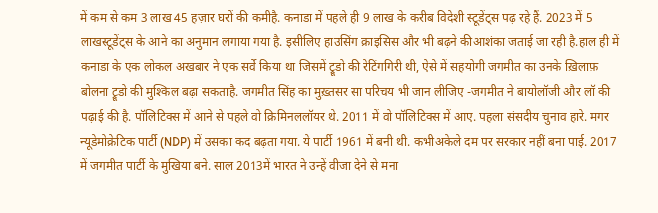में कम से कम 3 लाख 45 हज़ार घरों की कमीहै. कनाडा में पहले ही 9 लाख के करीब विदेशी स्टूडेंट्स पढ़ रहे हैं. 2023 में 5 लाखस्टूडेंट्स के आने का अनुमान लगाया गया है. इसीलिए हाउसिंग क्राइसिस और भी बढ़ने कीआशंका जताई जा रही है.हाल ही में कनाडा के एक लोकल अखबार ने एक सर्वे किया था जिसमें ट्रूडो की रेटिंगगिरी थी, ऐसे में सहयोगी जगमीत का उनके ख़िलाफ़ बोलना ट्रूडो की मुश्किल बढ़ा सकताहै. जगमीत सिंह का मुख़्तसर सा परिचय भी जान लीजिए -जगमीत ने बायोलॉजी और लॉ की पढ़ाई की है. पॉलिटिक्स में आने से पहले वो क्रिमिनललॉयर थे. 2011 में वो पॉलिटिक्स में आए. पहला संसदीय चुनाव हारे. मगर न्यूडेमोक्रेटिक पार्टी (NDP) में उसका कद बढ़ता गया. ये पार्टी 1961 में बनी थी. कभीअकेले दम पर सरकार नहीं बना पाई. 2017 में जगमीत पार्टी के मुखिया बने. साल 2013में भारत ने उन्हें वीजा देने से मना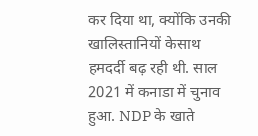कर दिया था, क्योंकि उनकी खालिस्तानियों केसाथ हमदर्दी बढ़ रही थी. साल 2021 में कनाडा में चुनाव हुआ. NDP के खाते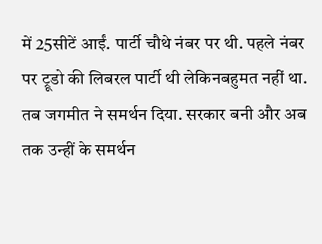में 25सीटें आईं. पार्टी चौथे नंबर पर थी. पहले नंबर पर ट्रूडो की लिबरल पार्टी थी लेकिनबहुमत नहीं था. तब जगमीत ने समर्थन दिया. सरकार बनी और अब तक उन्हीं के समर्थन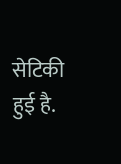सेटिकी हुई है.